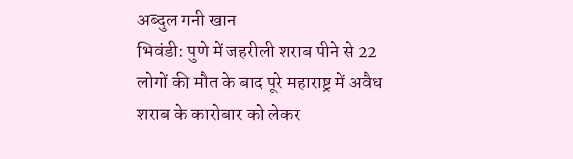अब्दुल गनी खान
भिवंडी: पुणे में जहरीली शराब पीने से 22 लोगों की मौत के बाद पूरे महाराष्ट्र में अवैध शराब के कारोबार को लेकर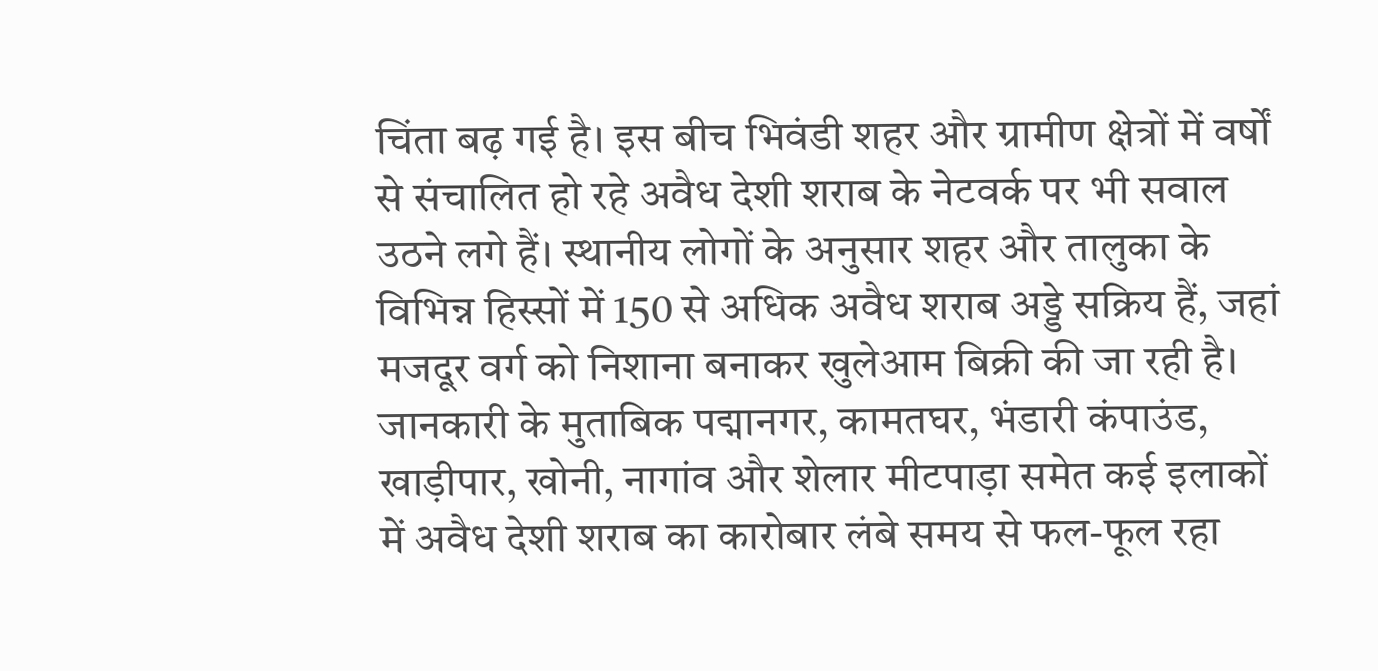चिंता बढ़ गई है। इस बीच भिवंडी शहर और ग्रामीण क्षेत्रों में वर्षों से संचालित हो रहे अवैध देशी शराब के नेटवर्क पर भी सवाल उठने लगे हैं। स्थानीय लोगों के अनुसार शहर और तालुका के विभिन्न हिस्सों में 150 से अधिक अवैध शराब अड्डे सक्रिय हैं, जहां मजदूर वर्ग को निशाना बनाकर खुलेआम बिक्री की जा रही है।
जानकारी के मुताबिक पद्मानगर, कामतघर, भंडारी कंपाउंड, खाड़ीपार, खोनी, नागांव और शेलार मीटपाड़ा समेत कई इलाकों में अवैध देशी शराब का कारोबार लंबे समय से फल-फूल रहा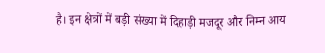है। इन क्षेत्रों में बड़ी संख्या में दिहाड़ी मजदूर और निम्न आय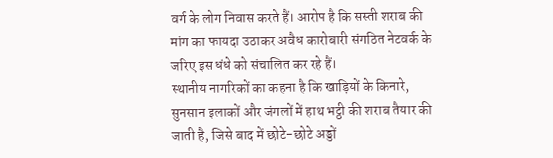वर्ग के लोग निवास करते हैं। आरोप है कि सस्ती शराब की मांग का फायदा उठाकर अवैध कारोबारी संगठित नेटवर्क के जरिए इस धंधे को संचालित कर रहे हैं।
स्थानीय नागरिकों का कहना है कि खाड़ियों के किनारे, सुनसान इलाकों और जंगलों में हाथ भट्ठी की शराब तैयार की जाती है, जिसे बाद में छोटे-छोटे अड्डों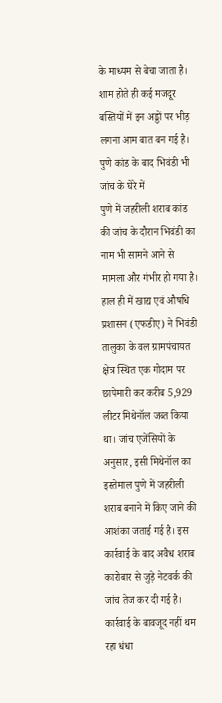के माध्यम से बेचा जाता है। शाम होते ही कई मजदूर बस्तियों में इन अड्डों पर भीड़ लगना आम बात बन गई है।
पुणे कांड के बाद भिवंडी भी जांच के घेरे में
पुणे में जहरीली शराब कांड की जांच के दौरान भिवंडी का नाम भी सामने आने से मामला और गंभीर हो गया है। हाल ही में खाद्य एवं औषधि प्रशासन (एफडीए) ने भिवंडी तालुका के वल ग्रामपंचायत क्षेत्र स्थित एक गोदाम पर छापेमारी कर करीब 5,929 लीटर मिथेनॉल जब्त किया था। जांच एजेंसियों के अनुसार, इसी मिथेनॉल का इस्तेमाल पुणे में जहरीली शराब बनाने में किए जाने की आशंका जताई गई है। इस कार्रवाई के बाद अवैध शराब कारोबार से जुड़े नेटवर्क की जांच तेज कर दी गई है।
कार्रवाई के बावजूद नहीं थम रहा धंधा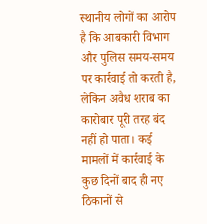स्थानीय लोगों का आरोप है कि आबकारी विभाग और पुलिस समय-समय पर कार्रवाई तो करती है, लेकिन अवैध शराब का कारोबार पूरी तरह बंद नहीं हो पाता। कई मामलों में कार्रवाई के कुछ दिनों बाद ही नए ठिकानों से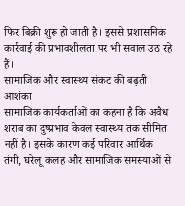फिर बिक्री शुरू हो जाती है। इससे प्रशासनिक कार्रवाई की प्रभावशीलता पर भी सवाल उठ रहे हैं।
सामाजिक और स्वास्थ्य संकट की बढ़ती आशंका
सामाजिक कार्यकर्ताओं का कहना है कि अवैध शराब का दुष्प्रभाव केवल स्वास्थ्य तक सीमित नहीं है। इसके कारण कई परिवार आर्थिक तंगी, घरेलू कलह और सामाजिक समस्याओं से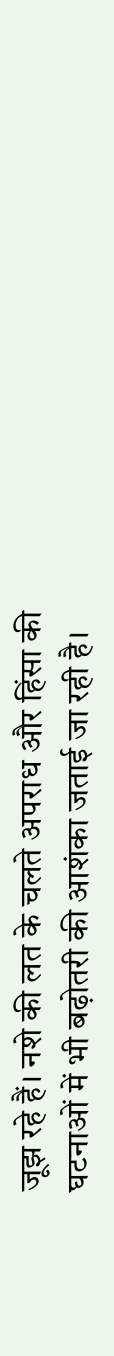जूझ रहे हैं। नशे की लत के चलते अपराध और हिंसा की घटनाओं में भी बढ़ोतरी की आशंका जताई जा रही है।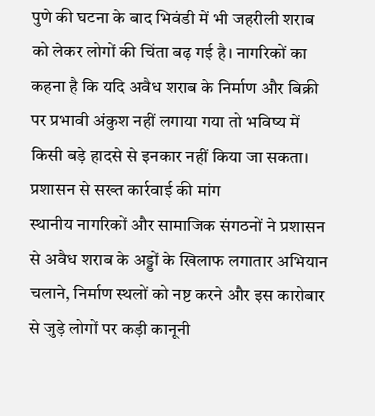पुणे की घटना के बाद भिवंडी में भी जहरीली शराब को लेकर लोगों की चिंता बढ़ गई है। नागरिकों का कहना है कि यदि अवैध शराब के निर्माण और बिक्री पर प्रभावी अंकुश नहीं लगाया गया तो भविष्य में किसी बड़े हादसे से इनकार नहीं किया जा सकता।
प्रशासन से सख्त कार्रवाई की मांग
स्थानीय नागरिकों और सामाजिक संगठनों ने प्रशासन से अवैध शराब के अड्डों के खिलाफ लगातार अभियान चलाने, निर्माण स्थलों को नष्ट करने और इस कारोबार से जुड़े लोगों पर कड़ी कानूनी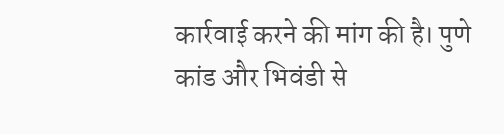कार्रवाई करने की मांग की है। पुणे कांड और भिवंडी से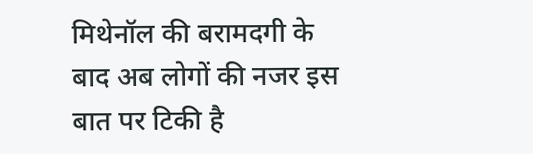मिथेनॉल की बरामदगी के बाद अब लोगों की नजर इस बात पर टिकी है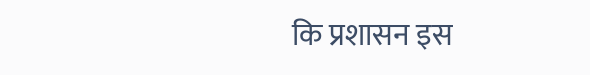कि प्रशासन इस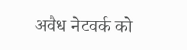अवैध नेटवर्क को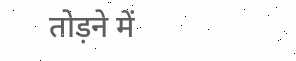तोड़ने में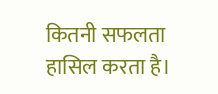कितनी सफलता हासिल करता है।